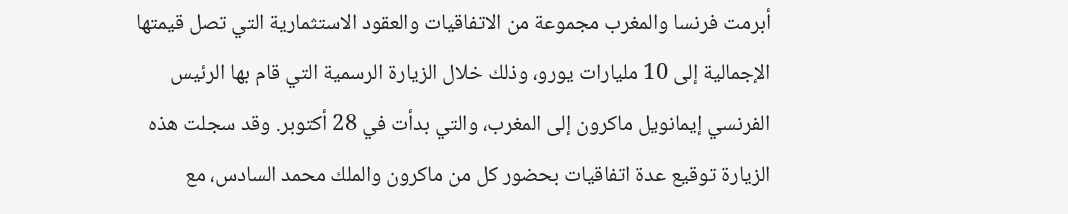أبرمت فرنسا والمغرب مجموعة من الاتفاقيات والعقود الاستثمارية التي تصل قيمتها الإجمالية إلى 10 مليارات يورو، وذلك خلال الزيارة الرسمية التي قام بها الرئيس الفرنسي إيمانويل ماكرون إلى المغرب، والتي بدأت في 28 أكتوبر. وقد سجلت هذه الزيارة توقيع عدة اتفاقيات بحضور كل من ماكرون والملك محمد السادس، مع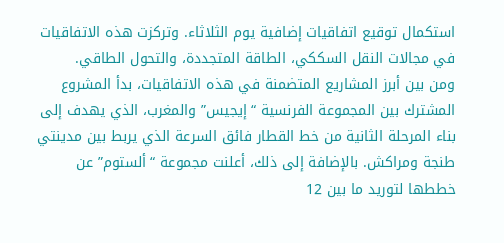استكمال توقيع اتفاقيات إضافية يوم الثلاثاء. وتركزت هذه الاتفاقيات في مجالات النقل السككي، الطاقة المتجددة، والتحول الطاقي.
ومن بين أبرز المشاريع المتضمنة في هذه الاتفاقيات، بدأ المشروع المشترك بين المجموعة الفرنسية “إيجيس” والمغرب، الذي يهدف إلى بناء المرحلة الثانية من خط القطار فائق السرعة الذي يربط بين مدينتي طنجة ومراكش. بالإضافة إلى ذلك، أعلنت مجموعة “ألستوم” عن خططها لتوريد ما بين 12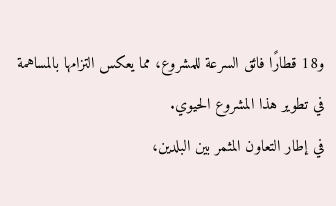و18 قطارًا فائق السرعة للمشروع، مما يعكس التزامها بالمساهمة في تطوير هذا المشروع الحيوي.
في إطار التعاون المثمر بين البلدين،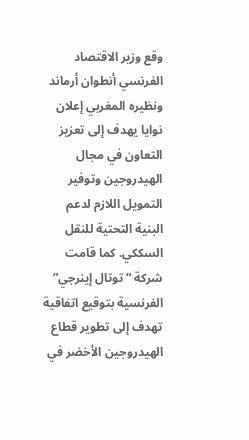وقع وزير الاقتصاد الفرنسي أنطوان أرماند ونظيره المغربي إعلان نوايا يهدف إلى تعزيز التعاون في مجال الهيدروجين وتوفير التمويل اللازم لدعم البنية التحتية للنقل السككي. كما قامت شركة “توتال إينرجي” الفرنسية بتوقيع اتفاقية تهدف إلى تطوير قطاع الهيدروجين الأخضر في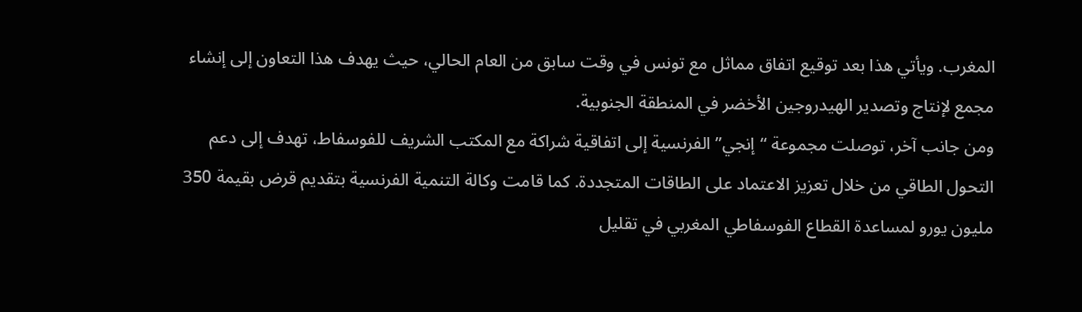المغرب. ويأتي هذا بعد توقيع اتفاق مماثل مع تونس في وقت سابق من العام الحالي، حيث يهدف هذا التعاون إلى إنشاء مجمع لإنتاج وتصدير الهيدروجين الأخضر في المنطقة الجنوبية.
ومن جانب آخر، توصلت مجموعة “إنجي” الفرنسية إلى اتفاقية شراكة مع المكتب الشريف للفوسفاط، تهدف إلى دعم التحول الطاقي من خلال تعزيز الاعتماد على الطاقات المتجددة. كما قامت وكالة التنمية الفرنسية بتقديم قرض بقيمة 350 مليون يورو لمساعدة القطاع الفوسفاطي المغربي في تقليل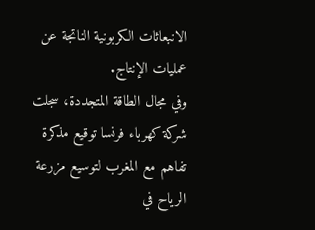الانبعاثات الكربونية الناتجة عن عمليات الإنتاج.
وفي مجال الطاقة المتجددة، سجلت شركة كهرباء فرنسا توقيع مذكرة تفاهم مع المغرب لتوسيع مزرعة الرياح في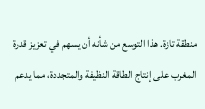منطقة تازة. هذا التوسع من شأنه أن يسهم في تعزيز قدرة المغرب على إنتاج الطاقة النظيفة والمتجددة، مما يدعم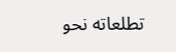تطلعاته نحو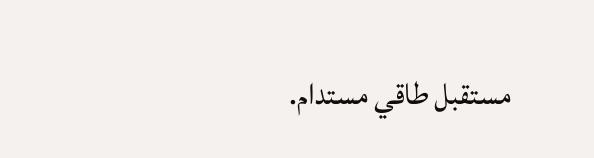مستقبل طاقي مستدام.